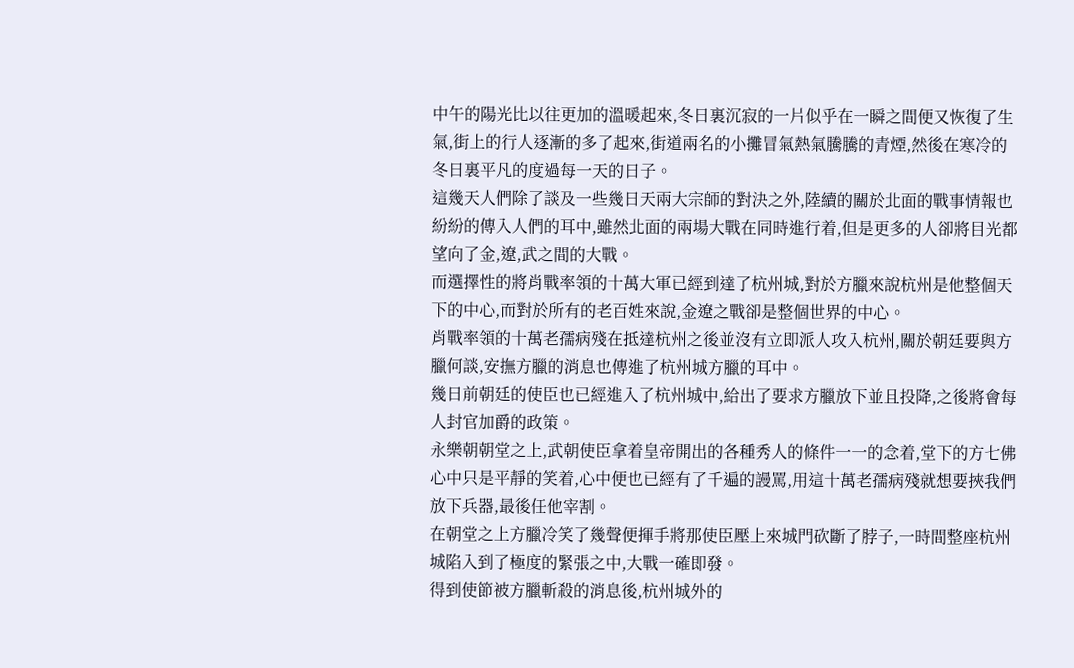中午的陽光比以往更加的溫暖起來,冬日裏沉寂的一片似乎在一瞬之間便又恢復了生氣,街上的行人逐漸的多了起來,街道兩名的小攤冒氣熱氣騰騰的青煙,然後在寒冷的冬日裏平凡的度過每一天的日子。
這幾天人們除了談及一些幾日天兩大宗師的對決之外,陸續的關於北面的戰事情報也紛紛的傳入人們的耳中,雖然北面的兩場大戰在同時進行着,但是更多的人卻將目光都望向了金,遼,武之間的大戰。
而選擇性的將肖戰率領的十萬大軍已經到達了杭州城,對於方臘來說杭州是他整個天下的中心,而對於所有的老百姓來說,金遼之戰卻是整個世界的中心。
肖戰率領的十萬老孺病殘在抵達杭州之後並沒有立即派人攻入杭州,關於朝廷要與方臘何談,安撫方臘的消息也傳進了杭州城方臘的耳中。
幾日前朝廷的使臣也已經進入了杭州城中,給出了要求方臘放下並且投降,之後將會每人封官加爵的政策。
永樂朝朝堂之上,武朝使臣拿着皇帝開出的各種秀人的條件一一的念着,堂下的方七佛心中只是平靜的笑着,心中便也已經有了千遍的謾罵,用這十萬老孺病殘就想要挾我們放下兵器,最後任他宰割。
在朝堂之上方臘冷笑了幾聲便揮手將那使臣壓上來城門砍斷了脖子,一時間整座杭州城陷入到了極度的緊張之中,大戰一確即發。
得到使節被方臘斬殺的消息後,杭州城外的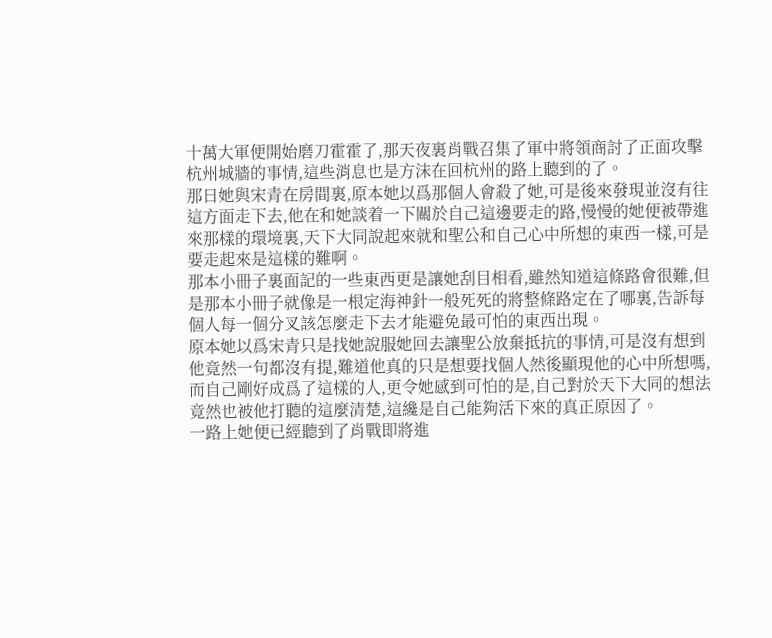十萬大軍便開始磨刀霍霍了,那天夜裏肖戰召集了軍中將領商討了正面攻擊杭州城牆的事情,這些消息也是方沫在回杭州的路上聽到的了。
那日她與宋青在房間裏,原本她以爲那個人會殺了她,可是後來發現並沒有往這方面走下去,他在和她談着一下關於自己這邊要走的路,慢慢的她便被帶進來那樣的環境裏,天下大同說起來就和聖公和自己心中所想的東西一樣,可是要走起來是這樣的難啊。
那本小冊子裏面記的一些東西更是讓她刮目相看,雖然知道這條路會很難,但是那本小冊子就像是一根定海神針一般死死的將整條路定在了哪裏,告訴每個人每一個分叉該怎麼走下去才能避免最可怕的東西出現。
原本她以爲宋青只是找她說服她回去讓聖公放棄抵抗的事情,可是沒有想到他竟然一句都沒有提,難道他真的只是想要找個人然後顯現他的心中所想嗎,而自己剛好成爲了這樣的人,更令她感到可怕的是,自己對於天下大同的想法竟然也被他打聽的這麼清楚,這纔是自己能夠活下來的真正原因了。
一路上她便已經聽到了肖戰即將進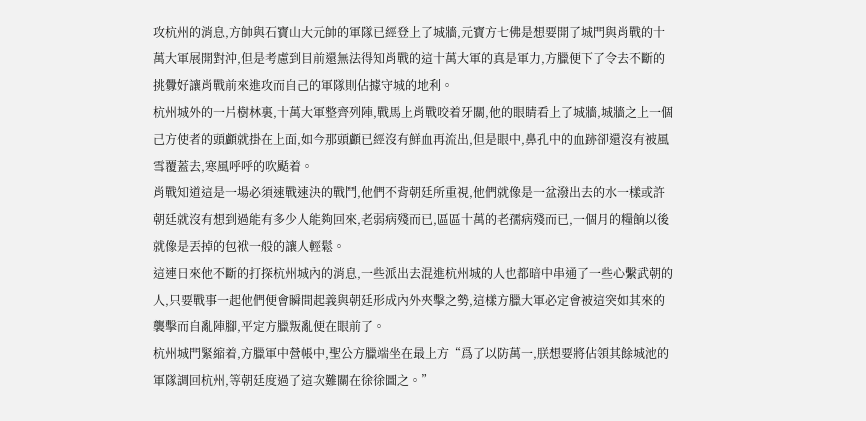攻杭州的消息,方帥與石寶山大元帥的軍隊已經登上了城牆,元寶方七佛是想要開了城門與肖戰的十萬大軍展開對沖,但是考慮到目前還無法得知肖戰的這十萬大軍的真是軍力,方臘便下了令去不斷的挑釁好讓肖戰前來進攻而自己的軍隊則佔據守城的地利。
杭州城外的一片樹林裏,十萬大軍整齊列陣,戰馬上肖戰咬着牙關,他的眼睛看上了城牆,城牆之上一個己方使者的頭顱就掛在上面,如今那頭顱已經沒有鮮血再流出,但是眼中,鼻孔中的血跡卻還沒有被風雪覆蓋去,寒風呼呼的吹颳着。
肖戰知道這是一場必須速戰速決的戰鬥,他們不背朝廷所重視,他們就像是一盆潑出去的水一樣或許朝廷就沒有想到過能有多少人能夠回來,老弱病殘而已,區區十萬的老孺病殘而已,一個月的糧餉以後就像是丟掉的包袱一般的讓人輕鬆。
這連日來他不斷的打探杭州城內的消息,一些派出去混進杭州城的人也都暗中串通了一些心繫武朝的人,只要戰事一起他們便會瞬間起義與朝廷形成內外夾擊之勢,這樣方臘大軍必定會被這突如其來的襲擊而自亂陣腳,平定方臘叛亂便在眼前了。
杭州城門緊縮着,方臘軍中營帳中,聖公方臘端坐在最上方“爲了以防萬一,朕想要將佔領其餘城池的軍隊調回杭州,等朝廷度過了這次難關在徐徐圖之。”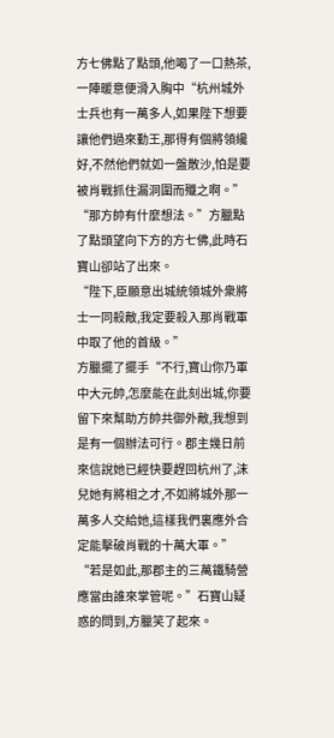方七佛點了點頭,他喝了一口熱茶,一陣暖意便滑入胸中“杭州城外士兵也有一萬多人,如果陛下想要讓他們過來勤王,那得有個將領纔好,不然他們就如一盤散沙,怕是要被肖戰抓住漏洞圍而殲之啊。”
“那方帥有什麼想法。”方臘點了點頭望向下方的方七佛,此時石寶山卻站了出來。
“陛下,臣願意出城統領城外衆將士一同殺敵,我定要殺入那肖戰軍中取了他的首級。”
方臘擺了擺手“不行,寶山你乃軍中大元帥,怎麼能在此刻出城,你要留下來幫助方帥共御外敵,我想到是有一個辦法可行。郡主幾日前來信說她已經快要趕回杭州了,沫兒她有將相之才,不如將城外那一萬多人交給她,這樣我們裏應外合定能擊破肖戰的十萬大軍。”
“若是如此,那郡主的三萬鐵騎營應當由誰來掌管呢。”石寶山疑惑的問到,方臘笑了起來。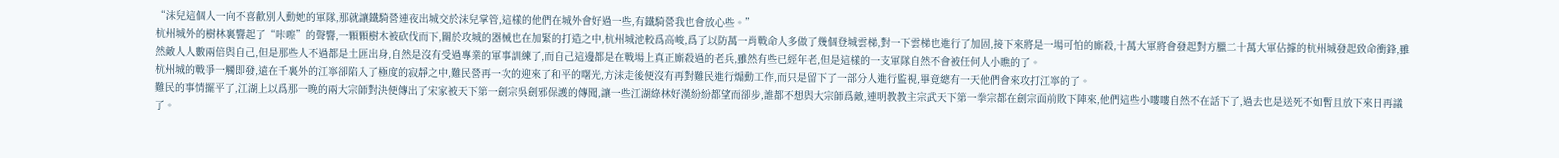“沫兒這個人一向不喜歡別人動她的軍隊,那就讓鐵騎營連夜出城交於沫兒掌管,這樣的他們在城外會好過一些,有鐵騎營我也會放心些。”
杭州城外的樹林裏響起了“咔嚓”的聲響,一顆顆樹木被砍伐而下,關於攻城的器械也在加緊的打造之中,杭州城池較爲高峻,爲了以防萬一肖戰命人多做了幾個登城雲梯,對一下雲梯也進行了加固,接下來將是一場可怕的廝殺,十萬大軍將會發起對方臘二十萬大軍佔據的杭州城發起致命衝鋒,雖然敵人人數兩倍與自己,但是那些人不過都是土匪出身,自然是沒有受過專業的軍事訓練了,而自己這邊都是在戰場上真正廝殺過的老兵,雖然有些已經年老,但是這樣的一支軍隊自然不會被任何人小瞧的了。
杭州城的戰爭一觸即發,遠在千裏外的江寧卻陷入了極度的寂靜之中,難民營再一次的迎來了和平的曙光,方沫走後便沒有再對難民進行煽動工作,而只是留下了一部分人進行監視,畢竟總有一天他們會來攻打江寧的了。
難民的事情擺平了,江湖上以爲那一晚的兩大宗師對決便傳出了宋家被天下第一劍宗吳劍邪保護的傳聞,讓一些江湖綠林好漢紛紛都望而卻步,誰都不想與大宗師爲敵,連明教教主宗武天下第一拳宗都在劍宗面前敗下陣來,他們這些小嘍嘍自然不在話下了,過去也是送死不如暫且放下來日再議了。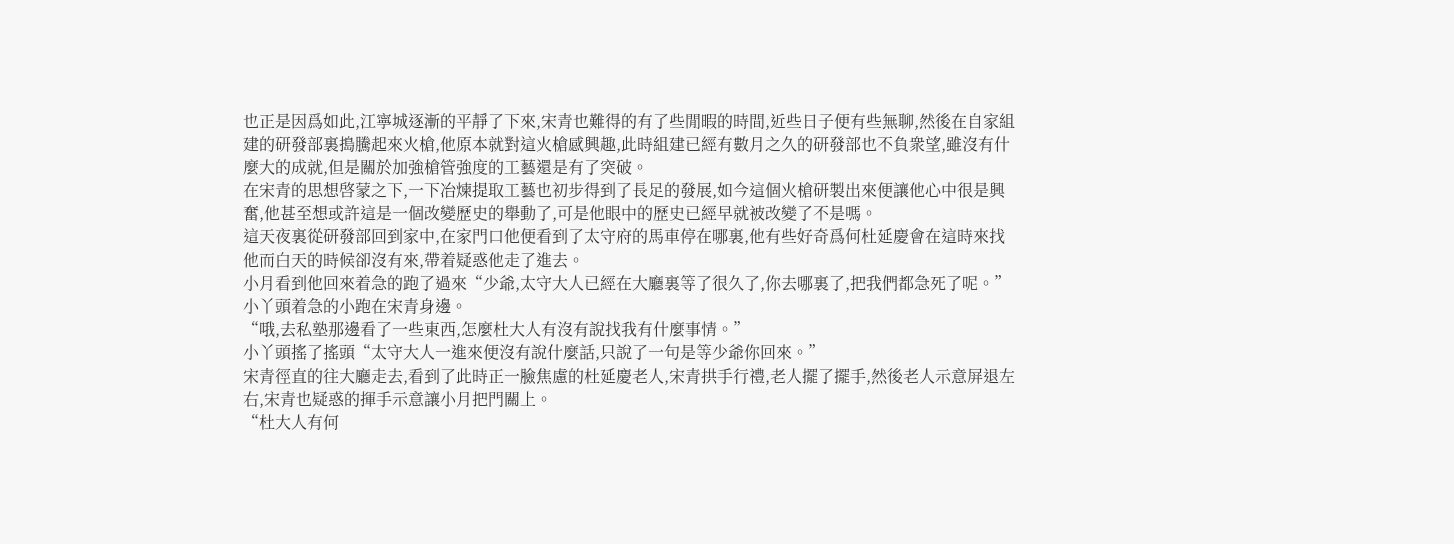也正是因爲如此,江寧城逐漸的平靜了下來,宋青也難得的有了些閒暇的時間,近些日子便有些無聊,然後在自家組建的研發部裏搗騰起來火槍,他原本就對這火槍感興趣,此時組建已經有數月之久的研發部也不負衆望,雖沒有什麼大的成就,但是關於加強槍管強度的工藝還是有了突破。
在宋青的思想啓蒙之下,一下冶煉提取工藝也初步得到了長足的發展,如今這個火槍研製出來便讓他心中很是興奮,他甚至想或許這是一個改變歷史的舉動了,可是他眼中的歷史已經早就被改變了不是嗎。
這天夜裏從研發部回到家中,在家門口他便看到了太守府的馬車停在哪裏,他有些好奇爲何杜延慶會在這時來找他而白天的時候卻沒有來,帶着疑惑他走了進去。
小月看到他回來着急的跑了過來“少爺,太守大人已經在大廳裏等了很久了,你去哪裏了,把我們都急死了呢。”小丫頭着急的小跑在宋青身邊。
“哦,去私塾那邊看了一些東西,怎麼杜大人有沒有說找我有什麼事情。”
小丫頭搖了搖頭“太守大人一進來便沒有說什麼話,只說了一句是等少爺你回來。”
宋青徑直的往大廳走去,看到了此時正一臉焦慮的杜延慶老人,宋青拱手行禮,老人擺了擺手,然後老人示意屏退左右,宋青也疑惑的揮手示意讓小月把門關上。
“杜大人有何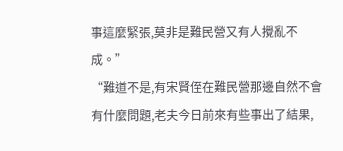事這麼緊張,莫非是難民營又有人攪亂不成。”
“難道不是,有宋賢侄在難民營那邊自然不會有什麼問題,老夫今日前來有些事出了結果,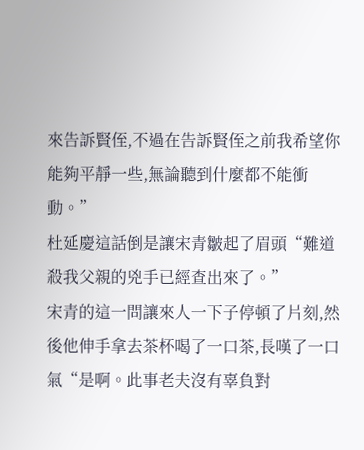來告訴賢侄,不過在告訴賢侄之前我希望你能夠平靜一些,無論聽到什麼都不能衝動。”
杜延慶這話倒是讓宋青皺起了眉頭“難道殺我父親的兇手已經查出來了。”
宋青的這一問讓來人一下子停頓了片刻,然後他伸手拿去茶杯喝了一口茶,長嘆了一口氣“是啊。此事老夫沒有辜負對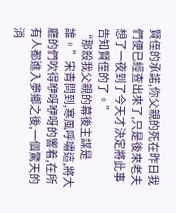賢侄的承諾,你父親的死在昨日我們便已經查出來了,只是後來老夫想了一夜到了今天才決定將此事告知賢侄的了。”
“那殺我父親的幕後主謀是誰。”宋青問到,寒風呼嘯這,將大廳的們吹得咿呀咿呀的響着,在所有人都進入夢鄉之後,一個驚天的消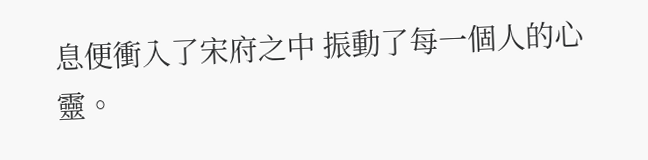息便衝入了宋府之中 振動了每一個人的心靈。